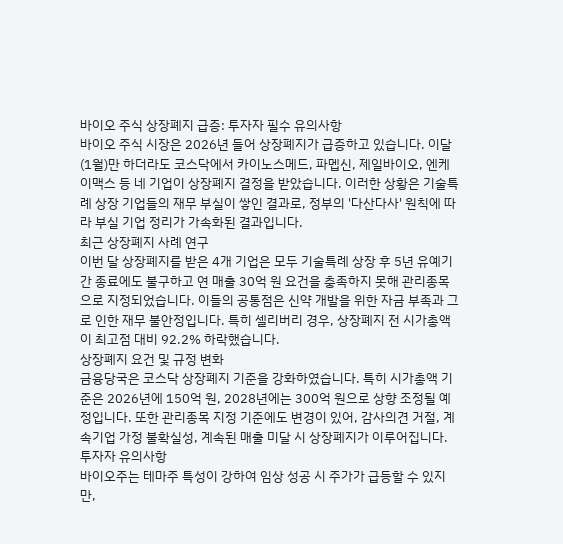바이오 주식 상장폐지 급증: 투자자 필수 유의사항
바이오 주식 시장은 2026년 들어 상장폐지가 급증하고 있습니다. 이달(1월)만 하더라도 코스닥에서 카이노스메드, 파멥신, 제일바이오, 엔케이맥스 등 네 기업이 상장폐지 결정을 받았습니다. 이러한 상황은 기술특례 상장 기업들의 재무 부실이 쌓인 결과로, 정부의 '다산다사' 원칙에 따라 부실 기업 정리가 가속화된 결과입니다.
최근 상장폐지 사례 연구
이번 달 상장폐지를 받은 4개 기업은 모두 기술특례 상장 후 5년 유예기간 종료에도 불구하고 연 매출 30억 원 요건을 충족하지 못해 관리종목으로 지정되었습니다. 이들의 공통점은 신약 개발을 위한 자금 부족과 그로 인한 재무 불안정입니다. 특히 셀리버리 경우, 상장폐지 전 시가총액이 최고점 대비 92.2% 하락했습니다.
상장폐지 요건 및 규정 변화
금융당국은 코스닥 상장폐지 기준을 강화하였습니다. 특히 시가총액 기준은 2026년에 150억 원, 2028년에는 300억 원으로 상향 조정될 예정입니다. 또한 관리종목 지정 기준에도 변경이 있어, 감사의견 거절, 계속기업 가정 불확실성, 계속된 매출 미달 시 상장폐지가 이루어집니다.
투자자 유의사항
바이오주는 테마주 특성이 강하여 임상 성공 시 주가가 급등할 수 있지만,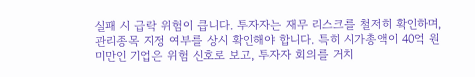실패 시 급락 위험이 큽니다. 투자자는 재무 리스크를 철저히 확인하며, 관리종목 지정 여부를 상시 확인해야 합니다. 특히 시가총액이 40억 원 미만인 기업은 위험 신호로 보고, 투자자 회의를 거치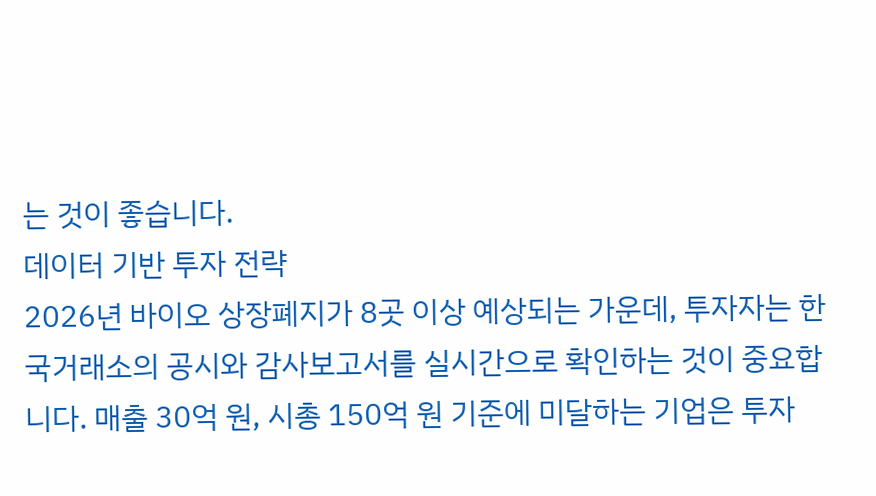는 것이 좋습니다.
데이터 기반 투자 전략
2026년 바이오 상장폐지가 8곳 이상 예상되는 가운데, 투자자는 한국거래소의 공시와 감사보고서를 실시간으로 확인하는 것이 중요합니다. 매출 30억 원, 시총 150억 원 기준에 미달하는 기업은 투자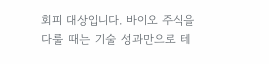회피 대상입니다. 바이오 주식을 다룰 때는 기술 성과만으로 테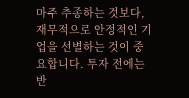마주 추종하는 것보다, 재무적으로 안정적인 기업을 선별하는 것이 중요합니다. 투자 전에는 반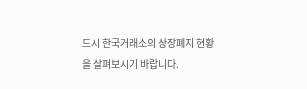드시 한국거래소의 상장폐지 현황을 살펴보시기 바랍니다.